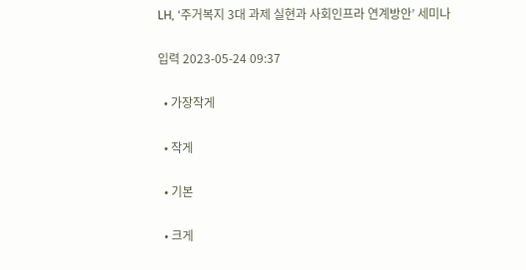LH, ‘주거복지 3대 과제 실현과 사회인프라 연계방안’ 세미나

입력 2023-05-24 09:37

  • 가장작게

  • 작게

  • 기본

  • 크게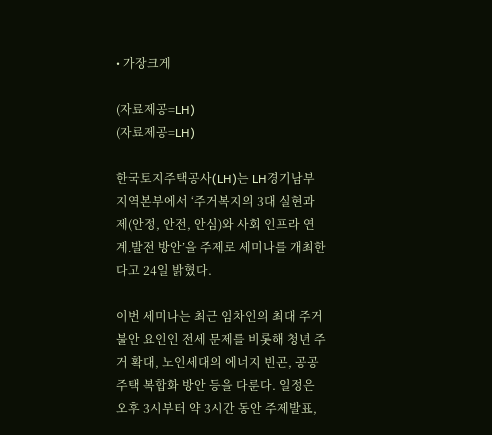• 가장크게

(자료제공=LH)
(자료제공=LH)

한국토지주택공사(LH)는 LH경기남부지역본부에서 ‘주거복지의 3대 실현과제(안정, 안전, 안심)와 사회 인프라 연계․발전 방안’을 주제로 세미나를 개최한다고 24일 밝혔다.

이번 세미나는 최근 임차인의 최대 주거불안 요인인 전세 문제를 비롯해 청년 주거 확대, 노인세대의 에너지 빈곤, 공공주택 복합화 방안 등을 다룬다. 일정은 오후 3시부터 약 3시간 동안 주제발표,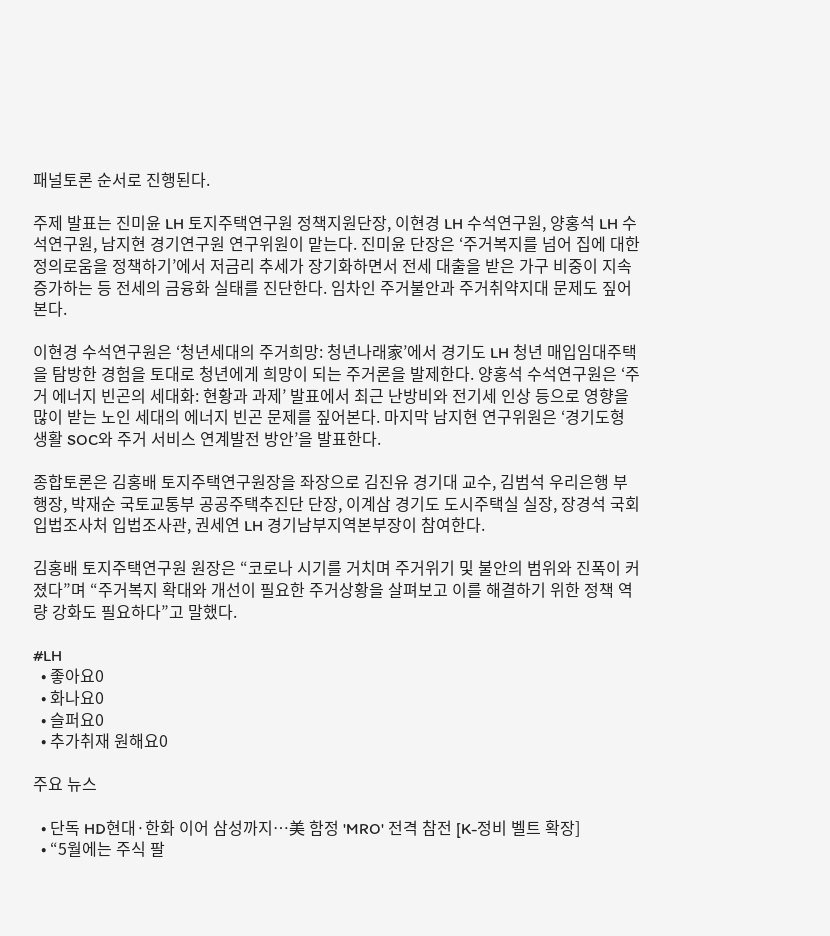패널토론 순서로 진행된다.

주제 발표는 진미윤 LH 토지주택연구원 정책지원단장, 이현경 LH 수석연구원, 양홍석 LH 수석연구원, 남지현 경기연구원 연구위원이 맡는다. 진미윤 단장은 ‘주거복지를 넘어 집에 대한 정의로움을 정책하기’에서 저금리 추세가 장기화하면서 전세 대출을 받은 가구 비중이 지속 증가하는 등 전세의 금융화 실태를 진단한다. 임차인 주거불안과 주거취약지대 문제도 짚어본다.

이현경 수석연구원은 ‘청년세대의 주거희망: 청년나래家’에서 경기도 LH 청년 매입임대주택을 탐방한 경험을 토대로 청년에게 희망이 되는 주거론을 발제한다. 양홍석 수석연구원은 ‘주거 에너지 빈곤의 세대화: 현황과 과제’ 발표에서 최근 난방비와 전기세 인상 등으로 영향을 많이 받는 노인 세대의 에너지 빈곤 문제를 짚어본다. 마지막 남지현 연구위원은 ‘경기도형 생활 SOC와 주거 서비스 연계발전 방안’을 발표한다.

종합토론은 김홍배 토지주택연구원장을 좌장으로 김진유 경기대 교수, 김범석 우리은행 부행장, 박재순 국토교통부 공공주택추진단 단장, 이계삼 경기도 도시주택실 실장, 장경석 국회 입법조사처 입법조사관, 권세연 LH 경기남부지역본부장이 참여한다.

김홍배 토지주택연구원 원장은 “코로나 시기를 거치며 주거위기 및 불안의 범위와 진폭이 커졌다”며 “주거복지 확대와 개선이 필요한 주거상황을 살펴보고 이를 해결하기 위한 정책 역량 강화도 필요하다”고 말했다.

#LH
  • 좋아요0
  • 화나요0
  • 슬퍼요0
  • 추가취재 원해요0

주요 뉴스

  • 단독 HD현대·한화 이어 삼성까지⋯美 함정 'MRO' 전격 참전 [K-정비 벨트 확장]
  • “5월에는 주식 팔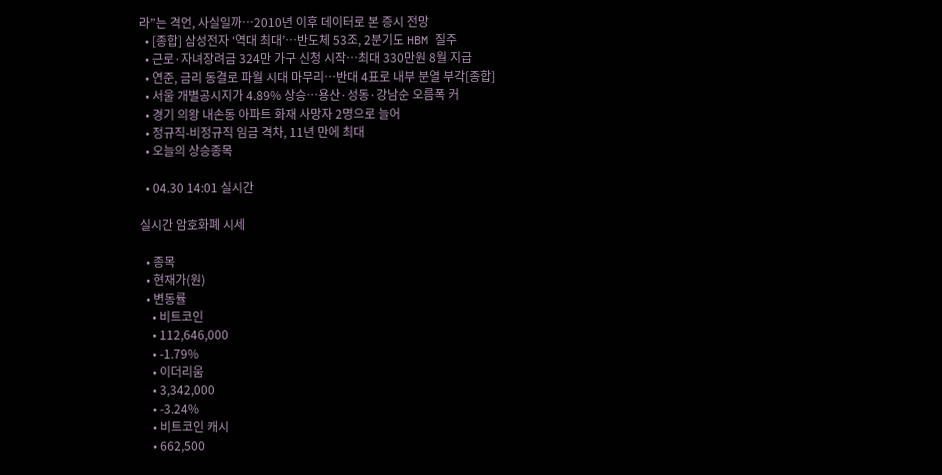라”는 격언, 사실일까⋯2010년 이후 데이터로 본 증시 전망
  • [종합] 삼성전자 ‘역대 최대’…반도체 53조, 2분기도 HBM 질주
  • 근로·자녀장려금 324만 가구 신청 시작…최대 330만원 8월 지급
  • 연준, 금리 동결로 파월 시대 마무리…반대 4표로 내부 분열 부각[종합]
  • 서울 개별공시지가 4.89% 상승⋯용산·성동·강남순 오름폭 커
  • 경기 의왕 내손동 아파트 화재 사망자 2명으로 늘어
  • 정규직-비정규직 임금 격차, 11년 만에 최대
  • 오늘의 상승종목

  • 04.30 14:01 실시간

실시간 암호화폐 시세

  • 종목
  • 현재가(원)
  • 변동률
    • 비트코인
    • 112,646,000
    • -1.79%
    • 이더리움
    • 3,342,000
    • -3.24%
    • 비트코인 캐시
    • 662,500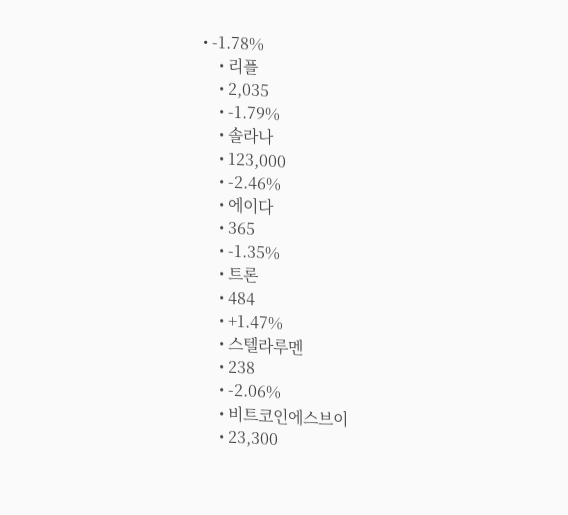• -1.78%
    • 리플
    • 2,035
    • -1.79%
    • 솔라나
    • 123,000
    • -2.46%
    • 에이다
    • 365
    • -1.35%
    • 트론
    • 484
    • +1.47%
    • 스텔라루멘
    • 238
    • -2.06%
    • 비트코인에스브이
    • 23,300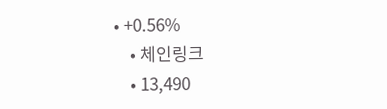• +0.56%
    • 체인링크
    • 13,490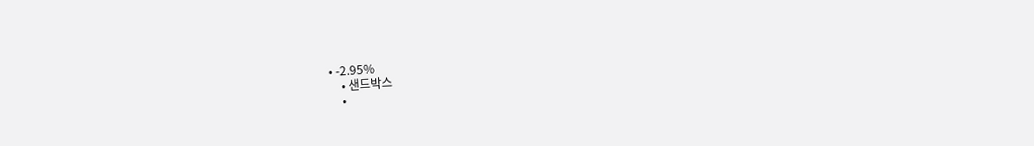• -2.95%
    • 샌드박스
    •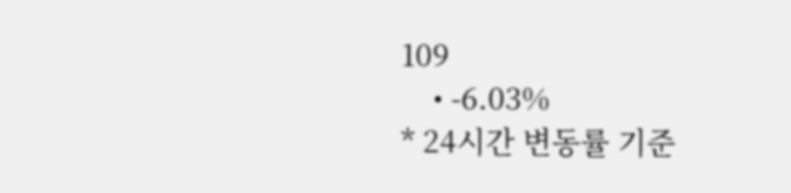109
    • -6.03%
* 24시간 변동률 기준